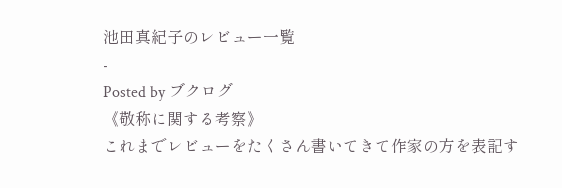池田真紀子のレビュー一覧
-
Posted by ブクログ
《敬称に関する考察》
これまでレビューをたくさん書いてきて作家の方を表記す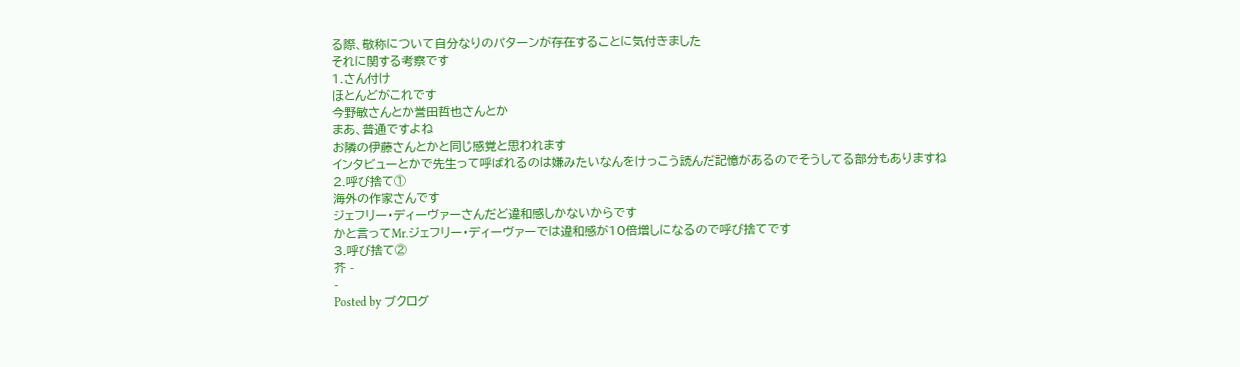る際、敬称について自分なりのパターンが存在することに気付きました
それに関する考察です
1.さん付け
ほとんどがこれです
今野敏さんとか誉田哲也さんとか
まあ、普通ですよね
お隣の伊藤さんとかと同じ感覚と思われます
インタビューとかで先生って呼ばれるのは嫌みたいなんをけっこう読んだ記憶があるのでそうしてる部分もありますね
2.呼び捨て①
海外の作家さんです
ジェフリー・ディーヴァーさんだど違和感しかないからです
かと言ってMr.ジェフリー・ディーヴァーでは違和感が10倍増しになるので呼び捨てです
3.呼び捨て②
芥 -
-
Posted by ブクログ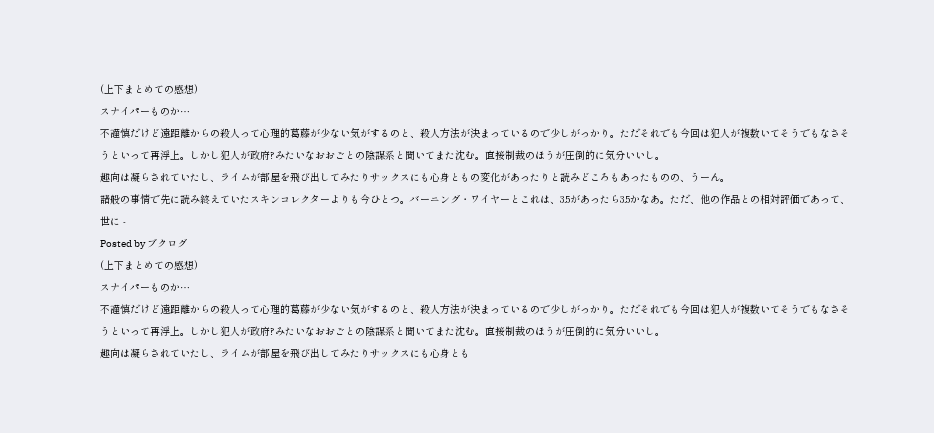(上下まとめての感想)
スナイパーものか…
不謹慎だけど遠距離からの殺人って心理的葛藤が少ない気がするのと、殺人方法が決まっているので少しがっかり。ただそれでも今回は犯人が複数いてそうでもなさそうといって再浮上。しかし犯人が政府?みたいなおおごとの陰謀系と聞いてまた沈む。直接制裁のほうが圧倒的に気分いいし。
趣向は凝らされていたし、ライムが部屋を飛び出してみたりサックスにも心身ともの変化があったりと読みどころもあったものの、うーん。
諸般の事情で先に読み終えていたスキンコレクターよりも今ひとつ。バーニング・ワイヤーとこれは、3.5があったら3.5かなあ。ただ、他の作品との相対評価であって、世に -
Posted by ブクログ
(上下まとめての感想)
スナイパーものか…
不謹慎だけど遠距離からの殺人って心理的葛藤が少ない気がするのと、殺人方法が決まっているので少しがっかり。ただそれでも今回は犯人が複数いてそうでもなさそうといって再浮上。しかし犯人が政府?みたいなおおごとの陰謀系と聞いてまた沈む。直接制裁のほうが圧倒的に気分いいし。
趣向は凝らされていたし、ライムが部屋を飛び出してみたりサックスにも心身とも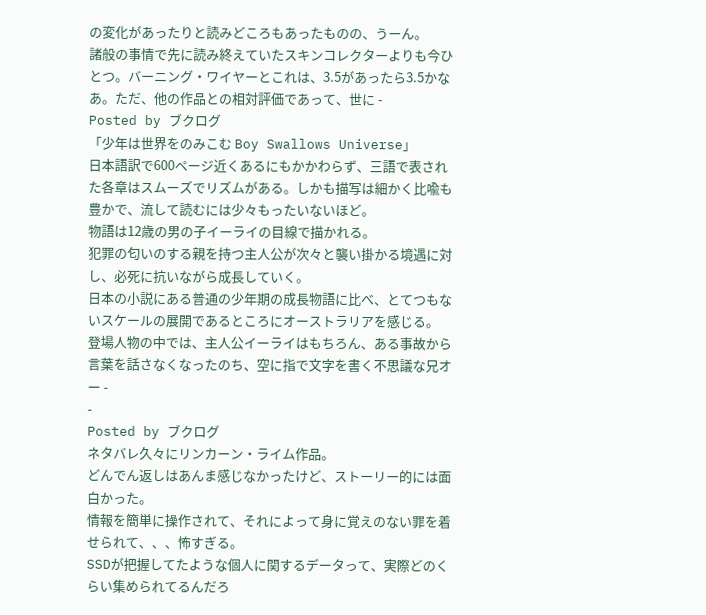の変化があったりと読みどころもあったものの、うーん。
諸般の事情で先に読み終えていたスキンコレクターよりも今ひとつ。バーニング・ワイヤーとこれは、3.5があったら3.5かなあ。ただ、他の作品との相対評価であって、世に -
Posted by ブクログ
「少年は世界をのみこむ Boy Swallows Universe」
日本語訳で600ページ近くあるにもかかわらず、三語で表された各章はスムーズでリズムがある。しかも描写は細かく比喩も豊かで、流して読むには少々もったいないほど。
物語は12歳の男の子イーライの目線で描かれる。
犯罪の匂いのする親を持つ主人公が次々と襲い掛かる境遇に対し、必死に抗いながら成長していく。
日本の小説にある普通の少年期の成長物語に比べ、とてつもないスケールの展開であるところにオーストラリアを感じる。
登場人物の中では、主人公イーライはもちろん、ある事故から言葉を話さなくなったのち、空に指で文字を書く不思議な兄オー -
-
Posted by ブクログ
ネタバレ久々にリンカーン・ライム作品。
どんでん返しはあんま感じなかったけど、ストーリー的には面白かった。
情報を簡単に操作されて、それによって身に覚えのない罪を着せられて、、、怖すぎる。
SSDが把握してたような個人に関するデータって、実際どのくらい集められてるんだろ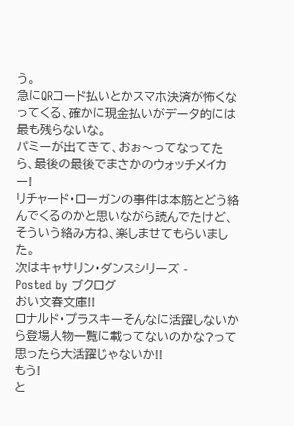う。
急にQRコード払いとかスマホ決済が怖くなってくる、確かに現金払いがデータ的には最も残らないな。
パミーが出てきて、おぉ〜ってなってたら、最後の最後でまさかのウォッチメイカー!
リチャード・ローガンの事件は本筋とどう絡んでくるのかと思いながら読んでたけど、
そういう絡み方ね、楽しませてもらいました。
次はキャサリン・ダンスシリーズ -
Posted by ブクログ
おい文春文庫!!
ロナルド・プラスキーそんなに活躍しないから登場人物一覧に載ってないのかな?って思ったら大活躍じゃないか!!
もう!
と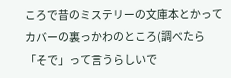ころで昔のミステリーの文庫本とかってカバーの裏っかわのところ(調べたら「そで」って言うらしいで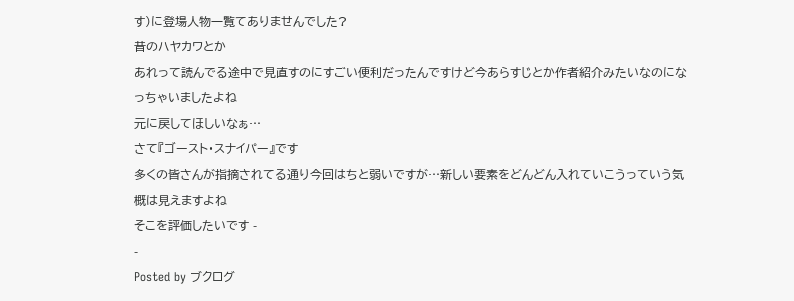す)に登場人物一覧てありませんでした?
昔のハヤカワとか
あれって読んでる途中で見直すのにすごい便利だったんですけど今あらすじとか作者紹介みたいなのになっちゃいましたよね
元に戻してほしいなぁ…
さて『ゴースト・スナイパー』です
多くの皆さんが指摘されてる通り今回はちと弱いですが…新しい要素をどんどん入れていこうっていう気概は見えますよね
そこを評価したいです -
-
Posted by ブクログ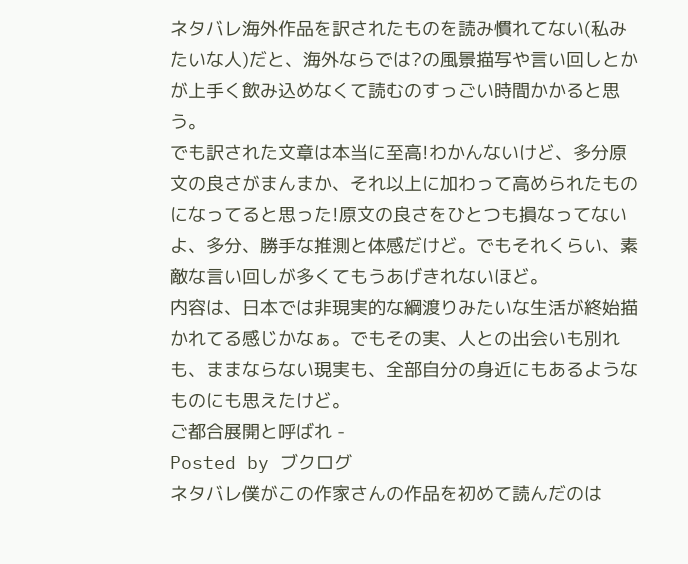ネタバレ海外作品を訳されたものを読み慣れてない(私みたいな人)だと、海外ならでは?の風景描写や言い回しとかが上手く飲み込めなくて読むのすっごい時間かかると思う。
でも訳された文章は本当に至高!わかんないけど、多分原文の良さがまんまか、それ以上に加わって高められたものになってると思った!原文の良さをひとつも損なってないよ、多分、勝手な推測と体感だけど。でもそれくらい、素敵な言い回しが多くてもうあげきれないほど。
内容は、日本では非現実的な綱渡りみたいな生活が終始描かれてる感じかなぁ。でもその実、人との出会いも別れも、ままならない現実も、全部自分の身近にもあるようなものにも思えたけど。
ご都合展開と呼ばれ -
Posted by ブクログ
ネタバレ僕がこの作家さんの作品を初めて読んだのは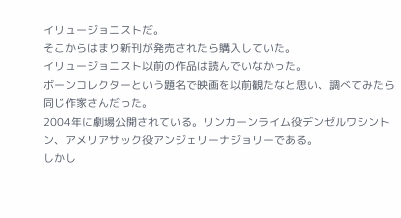イリュージョニストだ。
そこからはまり新刊が発売されたら購入していた。
イリュージョニスト以前の作品は読んでいなかった。
ボーンコレクターという題名で映画を以前観たなと思い、調べてみたら同じ作家さんだった。
2004年に劇場公開されている。リンカーンライム役デンゼルワシントン、アメリアサック役アンジェリーナジョリーである。
しかし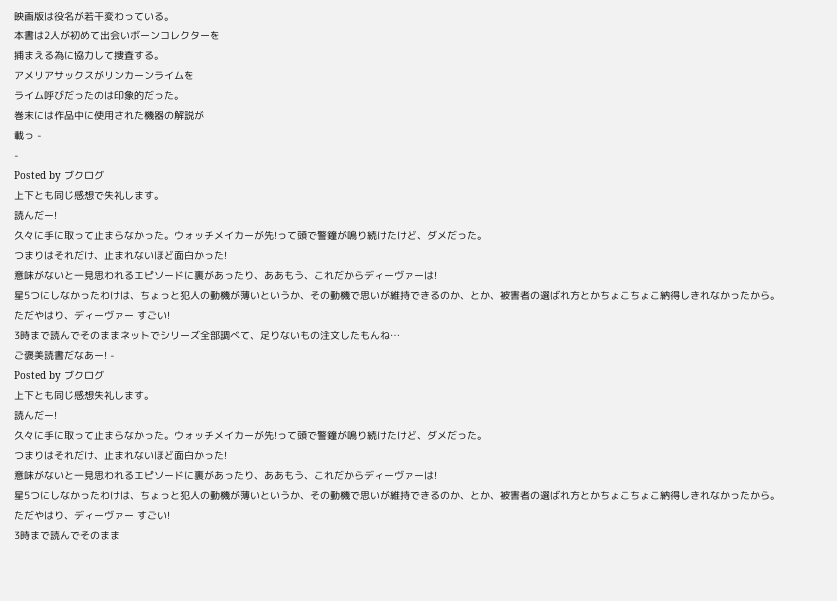映画版は役名が若干変わっている。
本書は2人が初めて出会いボーンコレクターを
捕まえる為に協力して捜査する。
アメリアサックスがリンカーンライムを
ライム呼びだったのは印象的だった。
巻末には作品中に使用された機器の解説が
載っ -
-
Posted by ブクログ
上下とも同じ感想で失礼します。
読んだー!
久々に手に取って止まらなかった。ウォッチメイカーが先!って頭で警鐘が鳴り続けたけど、ダメだった。
つまりはそれだけ、止まれないほど面白かった!
意味がないと一見思われるエピソードに裏があったり、ああもう、これだからディーヴァーは!
星5つにしなかったわけは、ちょっと犯人の動機が薄いというか、その動機で思いが維持できるのか、とか、被害者の選ばれ方とかちょこちょこ納得しきれなかったから。
ただやはり、ディーヴァー すごい!
3時まで読んでそのままネットでシリーズ全部調べて、足りないもの注文したもんね…
ご褒美読書だなあー! -
Posted by ブクログ
上下とも同じ感想失礼します。
読んだー!
久々に手に取って止まらなかった。ウォッチメイカーが先!って頭で警鐘が鳴り続けたけど、ダメだった。
つまりはそれだけ、止まれないほど面白かった!
意味がないと一見思われるエピソードに裏があったり、ああもう、これだからディーヴァーは!
星5つにしなかったわけは、ちょっと犯人の動機が薄いというか、その動機で思いが維持できるのか、とか、被害者の選ばれ方とかちょこちょこ納得しきれなかったから。
ただやはり、ディーヴァー すごい!
3時まで読んでそのまま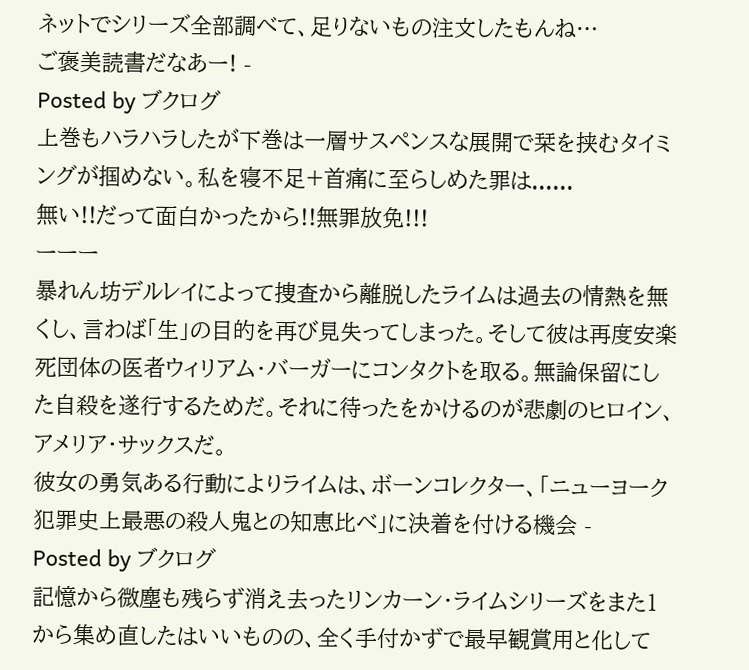ネットでシリーズ全部調べて、足りないもの注文したもんね…
ご褒美読書だなあー! -
Posted by ブクログ
上巻もハラハラしたが下巻は一層サスペンスな展開で栞を挟むタイミングが掴めない。私を寝不足+首痛に至らしめた罪は......
無い!!だって面白かったから!!無罪放免!!!
ーーー
暴れん坊デルレイによって捜査から離脱したライムは過去の情熱を無くし、言わば「生」の目的を再び見失ってしまった。そして彼は再度安楽死団体の医者ウィリアム・バーガーにコンタクトを取る。無論保留にした自殺を遂行するためだ。それに待ったをかけるのが悲劇のヒロイン、アメリア・サックスだ。
彼女の勇気ある行動によりライムは、ボーンコレクター、「ニューヨーク犯罪史上最悪の殺人鬼との知恵比べ」に決着を付ける機会 -
Posted by ブクログ
記憶から微塵も残らず消え去ったリンカーン・ライムシリーズをまた1から集め直したはいいものの、全く手付かずで最早観賞用と化して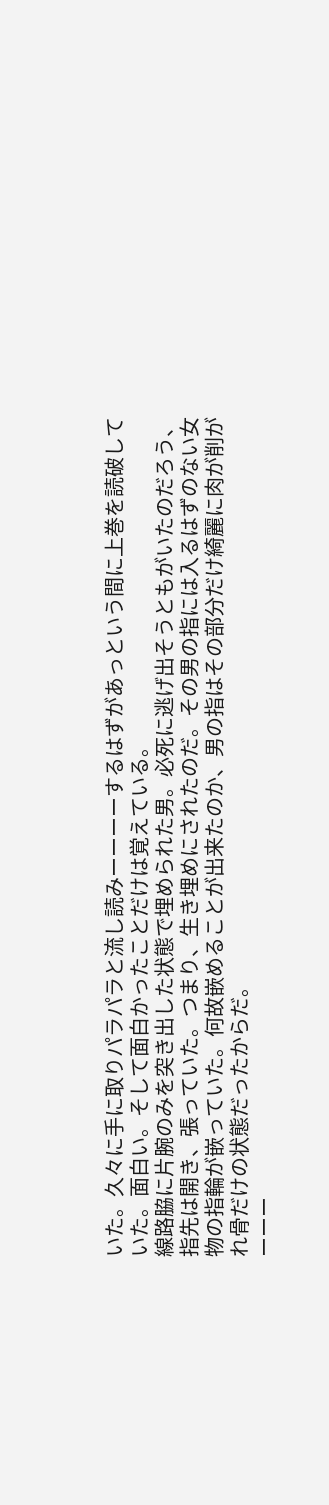いた。久々に手に取りパラパラと流し読みーーーーするはずがあっという間に上巻を読破していた。面白い。そして面白かったことだけは覚えている。
線路脇に片腕のみを突き出した状態で埋められた男。必死に逃げ出そうともがいたのだろう、指先は開き、張っていた。つまり、生き埋めにされたのだ。その男の指には入るはずのない女物の指輪が嵌っていた。何故嵌めることが出来たのか、男の指はその部分だけ綺麗に肉が削がれ骨だけの状態だったからだ。
ーーー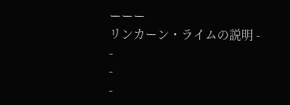ーーー
リンカーン・ライムの説明 -
-
-
-